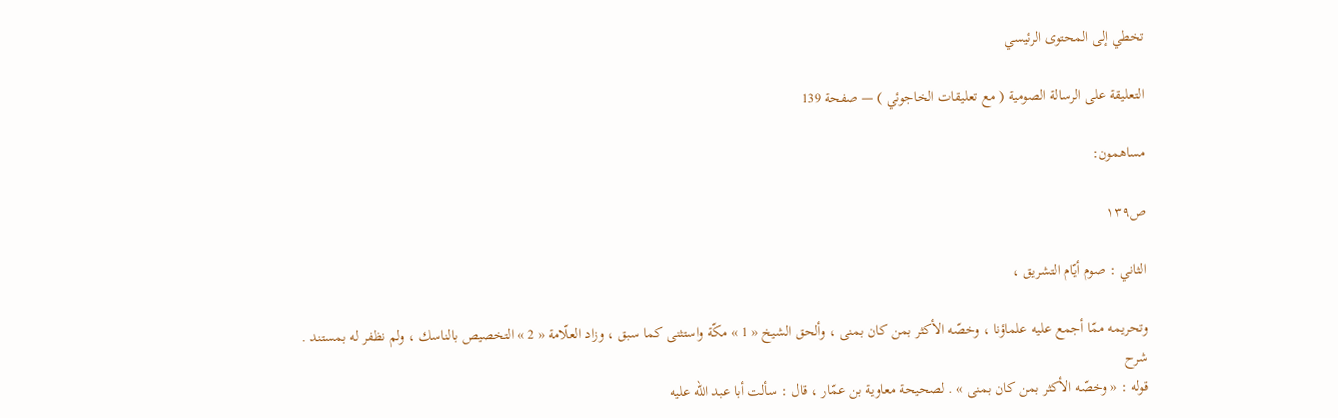تخطي إلى المحتوى الرئيسي

التعليقة على الرسالة الصومية ( مع تعليقات الخاجوئي ) — صفحة 139

مساهمون:

ص١٣٩

الثاني : صوم أيّام التشريق ،

وتحريمه ممّا أجمع عليه علماؤنا ، وخصّه الأكثر بمن كان بمنى ، وألحق الشيخ « 1 » مكّة واستثنى كما سبق ، وزاد العلّامة « 2 » التخصيص بالناسك ، ولم نظفر له بمستند .
شرح
قوله : « وخصّه الأكثر بمن كان بمنى » . لصحيحة معاوية بن عمّار ، قال : سألت أبا عبد اللّه عليه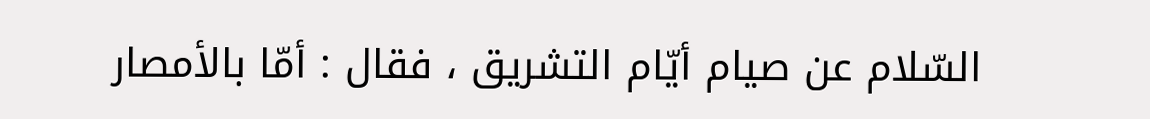السّلام عن صيام أيّام التشريق ، فقال : أمّا بالأمصار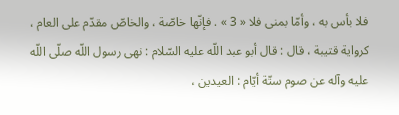فلا بأس به ، وأمّا بمنى فلا « 3 » . فإنّها خاصّة ، والخاصّ مقدّم على العام ، كرواية قتيبة ، قال : قال أبو عبد اللّه عليه السّلام : نهى رسول اللّه صلّى اللّه عليه وآله عن صوم ستّة أيّام : العيدين ،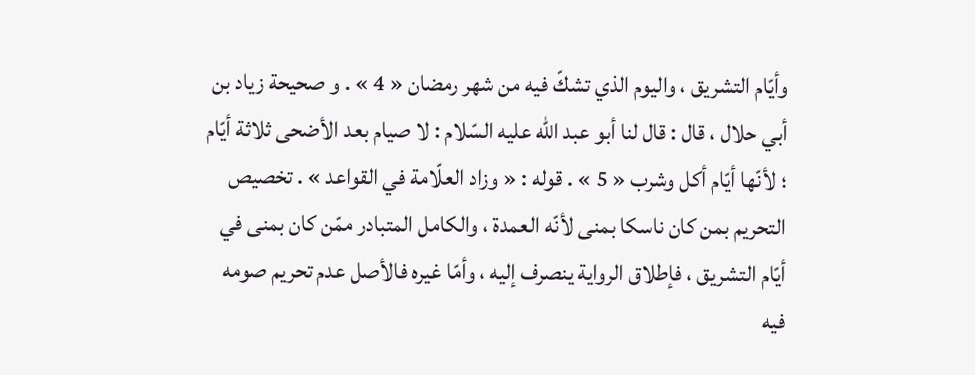وأيّام التشريق ، واليوم الذي تشكّ فيه من شهر رمضان « 4 » . و صحيحة زياد بن أبي حلال ، قال : قال لنا أبو عبد اللّه عليه السّلام : لا صيام بعد الأضحى ثلاثة أيّام ؛ لأنّها أيّام أكل وشرب « 5 » . قوله : « وزاد العلّامة في القواعد » . تخصيص التحريم بمن كان ناسكا بمنى لأنّه العمدة ، والكامل المتبادر ممّن كان بمنى في أيّام التشريق ، فإطلاق الرواية ينصرف إليه ، وأمّا غيره فالأصل عدم تحريم صومه فيه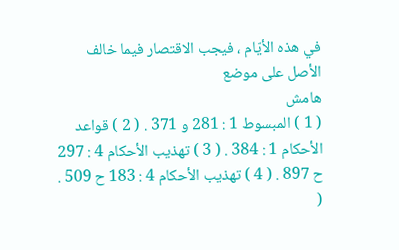في هذه الأيّام ، فيجب الاقتصار فيما خالف الأصل على موضع
هامش
( 1 ) المبسوط 1 : 281 و 371 . ( 2 ) قواعد الأحكام 1 : 384 . ( 3 ) تهذيب الأحكام 4 : 297 ح 897 . ( 4 ) تهذيب الأحكام 4 : 183 ح 509 . (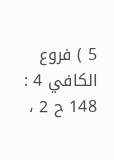5 ) فروع الكافي 4 : 148 ح 2 ،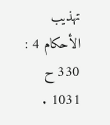تهذيب الأحكام 4 : 330 ح 1031 .